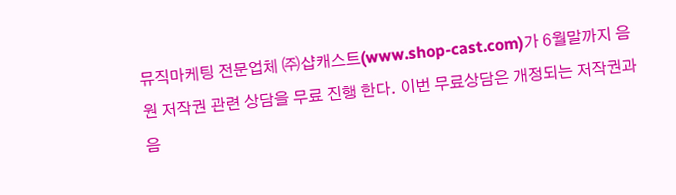뮤직마케팅 전문업체 ㈜샵캐스트(www.shop-cast.com)가 6월말까지 음원 저작권 관련 상담을 무료 진행 한다. 이번 무료상담은 개정되는 저작권과 음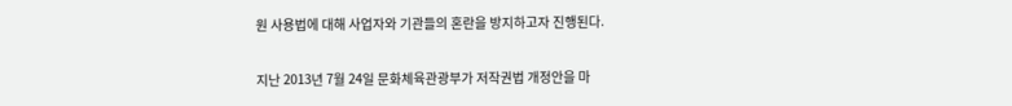원 사용법에 대해 사업자와 기관들의 혼란을 방지하고자 진행된다.

지난 2013년 7월 24일 문화체육관광부가 저작권법 개정안을 마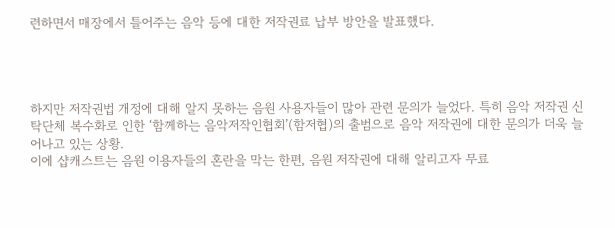련하면서 매장에서 틀어주는 음악 등에 대한 저작권료 납부 방안을 발표했다.




하지만 저작권법 개정에 대해 알지 못하는 음원 사용자들이 많아 관련 문의가 늘었다. 특히 음악 저작권 신탁단체 복수화로 인한 ‘함께하는 음악저작인협회’(함저협)의 출범으로 음악 저작권에 대한 문의가 더욱 늘어나고 있는 상황.
이에 샵캐스트는 음원 이용자들의 혼란을 막는 한편, 음원 저작권에 대해 알리고자 무료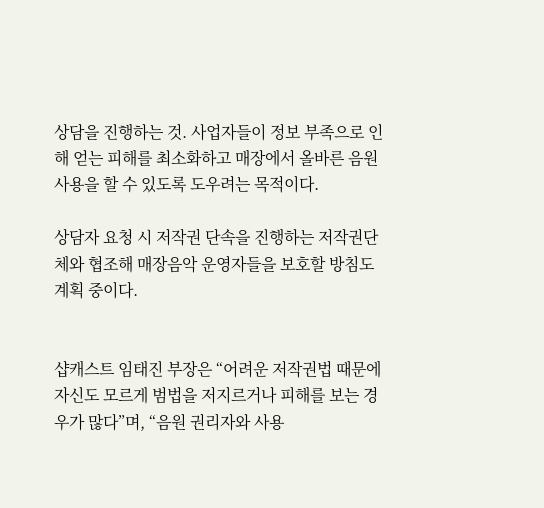상담을 진행하는 것. 사업자들이 정보 부족으로 인해 얻는 피해를 최소화하고 매장에서 올바른 음원 사용을 할 수 있도록 도우려는 목적이다.

상담자 요청 시 저작권 단속을 진행하는 저작권단체와 협조해 매장음악 운영자들을 보호할 방침도 계획 중이다.


샵캐스트 임태진 부장은 “어려운 저작권법 때문에 자신도 모르게 범법을 저지르거나 피해를 보는 경우가 많다”며, “음원 권리자와 사용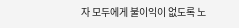자 모두에게 불이익이 없도록 노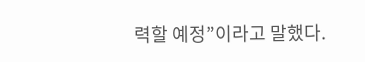력할 예정”이라고 말했다.